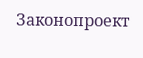Законопроект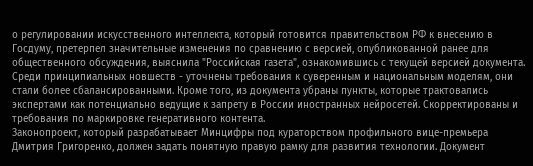о регулировании искусственного интеллекта, который готовится правительством РФ к внесению в Госдуму, претерпел значительные изменения по сравнению с версией, опубликованной ранее для общественного обсуждения, выяснила "Российская газета", ознакомившись с текущей версией документа. Среди принципиальных новшеств - уточнены требования к суверенным и национальным моделям, они стали более сбалансированными. Кроме того, из документа убраны пункты, которые трактовались экспертами как потенциально ведущие к запрету в России иностранных нейросетей. Скорректированы и требования по маркировке генеративного контента.
Законопроект, который разрабатывает Минцифры под кураторством профильного вице-премьера Дмитрия Григоренко, должен задать понятную правую рамку для развития технологии. Документ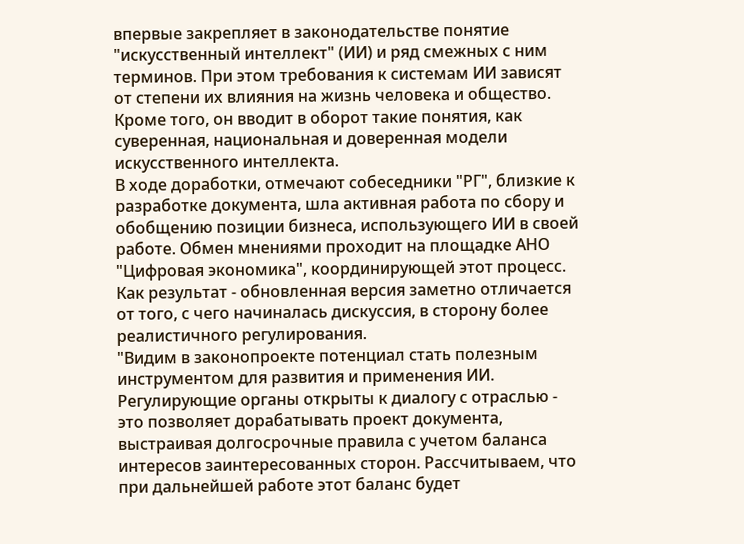впервые закрепляет в законодательстве понятие "искусственный интеллект" (ИИ) и ряд смежных с ним терминов. При этом требования к системам ИИ зависят от степени их влияния на жизнь человека и общество. Кроме того, он вводит в оборот такие понятия, как суверенная, национальная и доверенная модели искусственного интеллекта.
В ходе доработки, отмечают собеседники "РГ", близкие к разработке документа, шла активная работа по сбору и обобщению позиции бизнеса, использующего ИИ в своей работе. Обмен мнениями проходит на площадке АНО "Цифровая экономика", координирующей этот процесс. Как результат - обновленная версия заметно отличается от того, с чего начиналась дискуссия, в сторону более реалистичного регулирования.
"Видим в законопроекте потенциал стать полезным инструментом для развития и применения ИИ. Регулирующие органы открыты к диалогу с отраслью - это позволяет дорабатывать проект документа, выстраивая долгосрочные правила с учетом баланса интересов заинтересованных сторон. Рассчитываем, что при дальнейшей работе этот баланс будет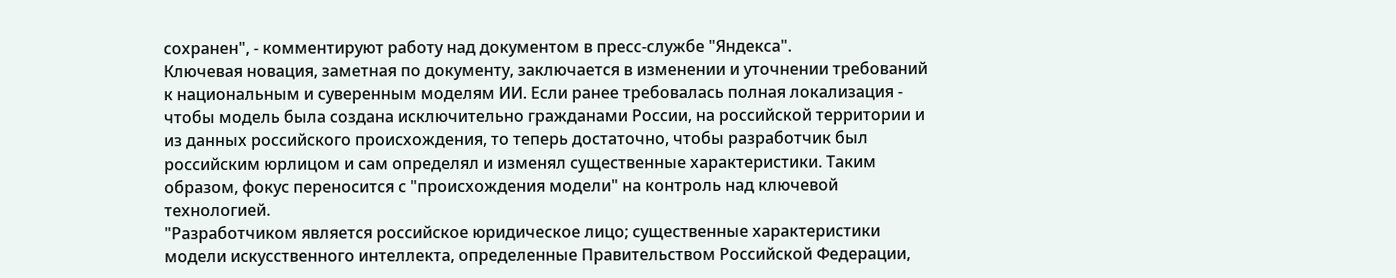сохранен", - комментируют работу над документом в пресс-службе "Яндекса".
Ключевая новация, заметная по документу, заключается в изменении и уточнении требований к национальным и суверенным моделям ИИ. Если ранее требовалась полная локализация - чтобы модель была создана исключительно гражданами России, на российской территории и из данных российского происхождения, то теперь достаточно, чтобы разработчик был российским юрлицом и сам определял и изменял существенные характеристики. Таким образом, фокус переносится с "происхождения модели" на контроль над ключевой технологией.
"Разработчиком является российское юридическое лицо; существенные характеристики модели искусственного интеллекта, определенные Правительством Российской Федерации,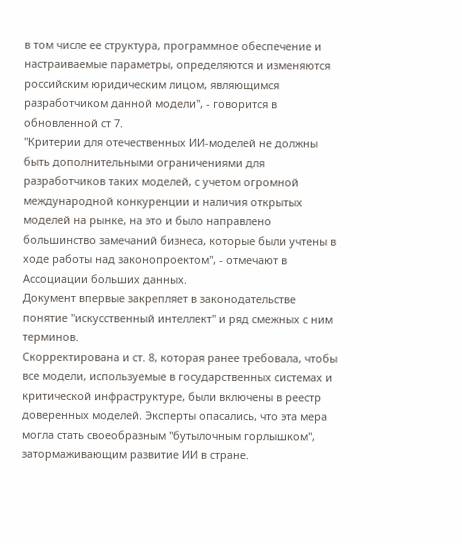в том числе ее структура, программное обеспечение и настраиваемые параметры, определяются и изменяются российским юридическим лицом, являющимся разработчиком данной модели", - говорится в обновленной ст 7.
"Критерии для отечественных ИИ-моделей не должны быть дополнительными ограничениями для разработчиков таких моделей, с учетом огромной международной конкуренции и наличия открытых моделей на рынке, на это и было направлено большинство замечаний бизнеса, которые были учтены в ходе работы над законопроектом", - отмечают в Ассоциации больших данных.
Документ впервые закрепляет в законодательстве понятие "искусственный интеллект" и ряд смежных с ним терминов.
Скорректирована и ст. 8, которая ранее требовала, чтобы все модели, используемые в государственных системах и критической инфраструктуре, были включены в реестр доверенных моделей. Эксперты опасались, что эта мера могла стать своеобразным "бутылочным горлышком", затормаживающим развитие ИИ в стране.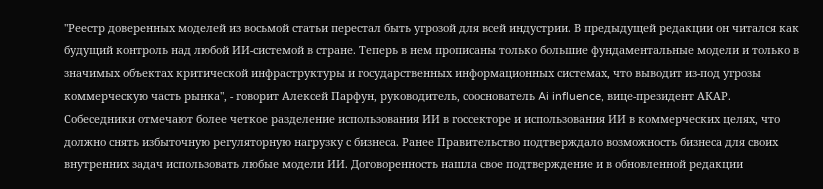"Реестр доверенных моделей из восьмой статьи перестал быть угрозой для всей индустрии. В предыдущей редакции он читался как будущий контроль над любой ИИ-системой в стране. Теперь в нем прописаны только большие фундаментальные модели и только в значимых объектах критической инфраструктуры и государственных информационных системах, что выводит из-под угрозы коммерческую часть рынка", - говорит Алексей Парфун, руководитель, сооснователь Ai influence, вице-президент АКАР.
Собеседники отмечают более четкое разделение использования ИИ в госсекторе и использования ИИ в коммерческих целях, что должно снять избыточную регуляторную нагрузку с бизнеса. Ранее Правительство подтверждало возможность бизнеса для своих внутренних задач использовать любые модели ИИ. Договоренность нашла свое подтверждение и в обновленной редакции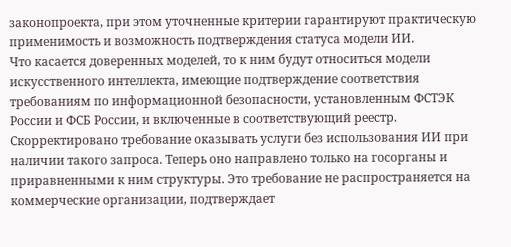законопроекта, при этом уточненные критерии гарантируют практическую применимость и возможность подтверждения статуса модели ИИ.
Что касается доверенных моделей, то к ним будут относиться модели искусственного интеллекта, имеющие подтверждение соответствия требованиям по информационной безопасности, установленным ФСТЭК России и ФСБ России, и включенные в соответствующий реестр.
Скорректировано требование оказывать услуги без использования ИИ при наличии такого запроса. Теперь оно направлено только на госорганы и приравненными к ним структуры. Это требование не распространяется на коммерческие организации, подтверждает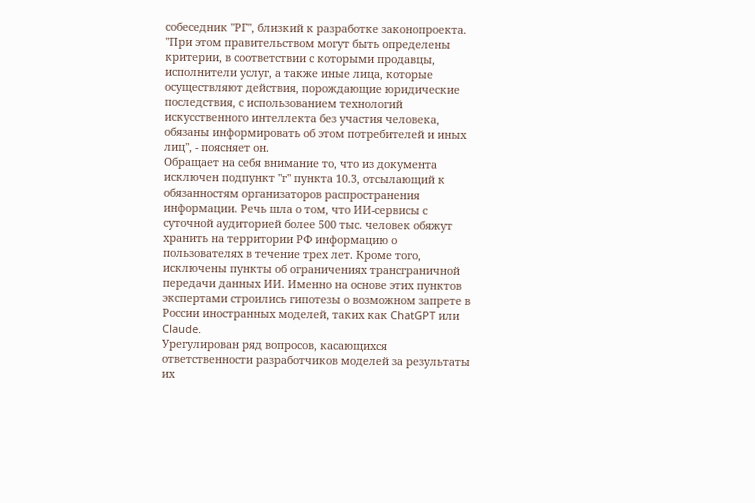собеседник "РГ", близкий к разработке законопроекта. "При этом правительством могут быть определены критерии, в соответствии с которыми продавцы, исполнители услуг, а также иные лица, которые осуществляют действия, порождающие юридические последствия, с использованием технологий искусственного интеллекта без участия человека, обязаны информировать об этом потребителей и иных лиц", - поясняет он.
Обращает на себя внимание то, что из документа исключен подпункт "г" пункта 10.3, отсылающий к обязанностям организаторов распространения информации. Речь шла о том, что ИИ-сервисы с суточной аудиторией более 500 тыс. человек обяжут хранить на территории РФ информацию о пользователях в течение трех лет. Кроме того, исключены пункты об ограничениях трансграничной передачи данных ИИ. Именно на основе этих пунктов экспертами строились гипотезы о возможном запрете в России иностранных моделей, таких как ChatGPT или Claude.
Урегулирован ряд вопросов, касающихся ответственности разработчиков моделей за результаты их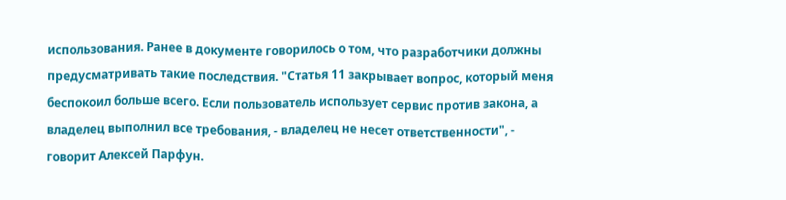использования. Ранее в документе говорилось о том, что разработчики должны предусматривать такие последствия. "Статья 11 закрывает вопрос, который меня беспокоил больше всего. Если пользователь использует сервис против закона, а владелец выполнил все требования, - владелец не несет ответственности", - говорит Алексей Парфун.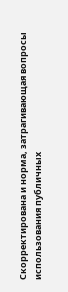Скорректирована и норма, затрагивающая вопросы использования публичных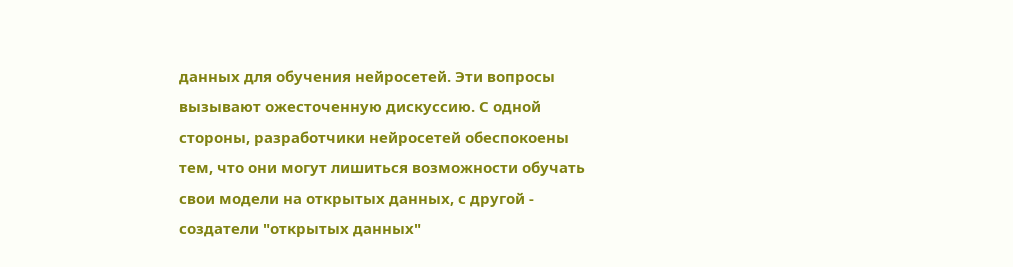данных для обучения нейросетей. Эти вопросы вызывают ожесточенную дискуссию. С одной стороны, разработчики нейросетей обеспокоены тем, что они могут лишиться возможности обучать свои модели на открытых данных, с другой - создатели "открытых данных"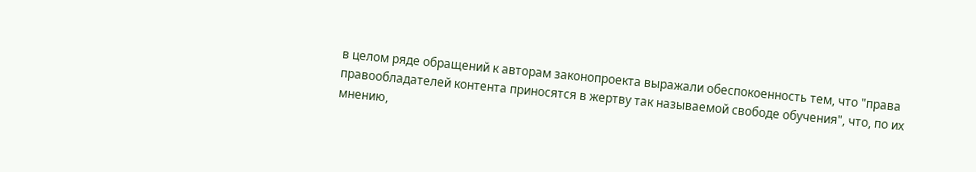в целом ряде обращений к авторам законопроекта выражали обеспокоенность тем, что "права правообладателей контента приносятся в жертву так называемой свободе обучения", что, по их мнению,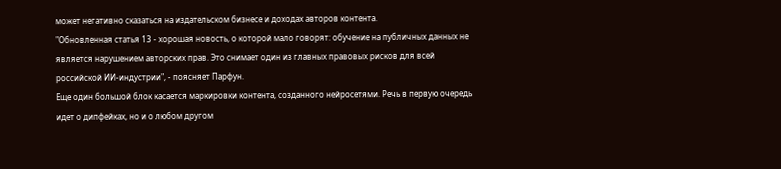может негативно сказаться на издательском бизнесе и доходах авторов контента.
"Обновленная статья 13 - хорошая новость, о которой мало говорят: обучение на публичных данных не является нарушением авторских прав. Это снимает один из главных правовых рисков для всей российской ИИ-индустрии", - поясняет Парфун.
Еще один большой блок касается маркировки контента, созданного нейросетями. Речь в первую очередь идет о дипфейках, но и о любом другом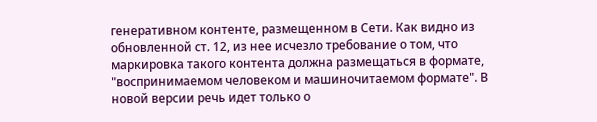генеративном контенте, размещенном в Сети. Как видно из обновленной ст. 12, из нее исчезло требование о том, что маркировка такого контента должна размещаться в формате, "воспринимаемом человеком и машиночитаемом формате". В новой версии речь идет только о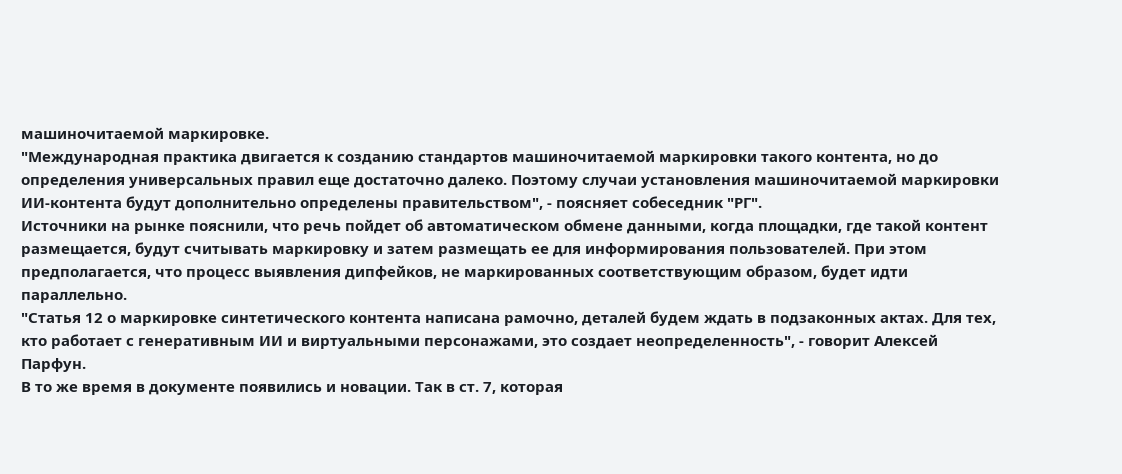машиночитаемой маркировке.
"Международная практика двигается к созданию стандартов машиночитаемой маркировки такого контента, но до определения универсальных правил еще достаточно далеко. Поэтому случаи установления машиночитаемой маркировки ИИ-контента будут дополнительно определены правительством", - поясняет собеседник "РГ".
Источники на рынке пояснили, что речь пойдет об автоматическом обмене данными, когда площадки, где такой контент размещается, будут считывать маркировку и затем размещать ее для информирования пользователей. При этом предполагается, что процесс выявления дипфейков, не маркированных соответствующим образом, будет идти параллельно.
"Статья 12 о маркировке синтетического контента написана рамочно, деталей будем ждать в подзаконных актах. Для тех, кто работает с генеративным ИИ и виртуальными персонажами, это создает неопределенность", - говорит Алексей Парфун.
В то же время в документе появились и новации. Так в ст. 7, которая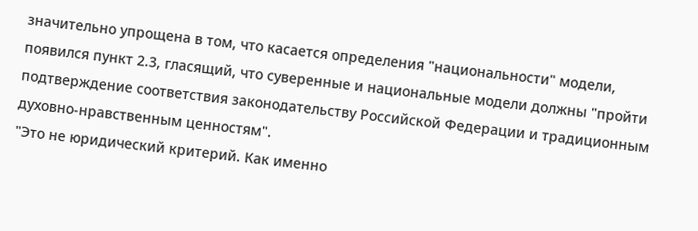значительно упрощена в том, что касается определения "национальности" модели, появился пункт 2.3, гласящий, что суверенные и национальные модели должны "пройти подтверждение соответствия законодательству Российской Федерации и традиционным духовно-нравственным ценностям".
"Это не юридический критерий. Как именно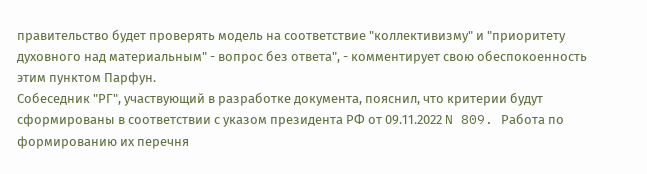правительство будет проверять модель на соответствие "коллективизму" и "приоритету духовного над материальным" - вопрос без ответа", - комментирует свою обеспокоенность этим пунктом Парфун.
Собеседник "РГ", участвующий в разработке документа, пояснил, что критерии будут сформированы в соответствии с указом президента РФ от 09.11.2022 N 809. Работа по формированию их перечня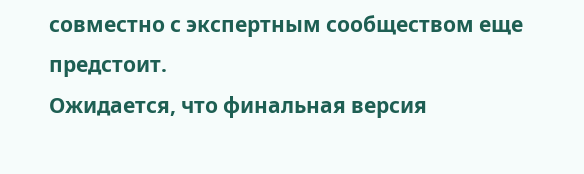совместно с экспертным сообществом еще предстоит.
Ожидается, что финальная версия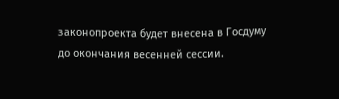законопроекта будет внесена в Госдуму до окончания весенней сессии.